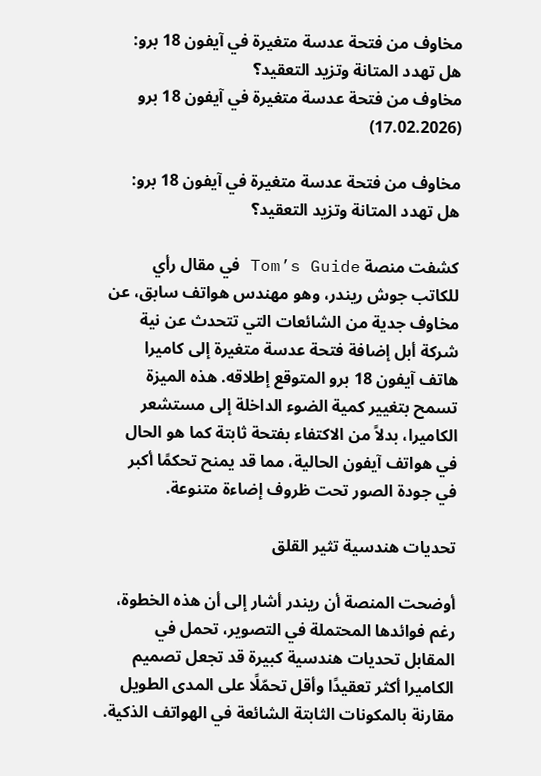مخاوف من فتحة عدسة متغيرة في آيفون 18 برو: هل تهدد المتانة وتزيد التعقيد؟
مخاوف من فتحة عدسة متغيرة في آيفون 18 برو (17.02.2026)

مخاوف من فتحة عدسة متغيرة في آيفون 18 برو: هل تهدد المتانة وتزيد التعقيد؟

كشفت منصة Tom’s Guide في مقال رأي للكاتب جوش ريندر، وهو مهندس هواتف سابق، عن مخاوف جدية من الشائعات التي تتحدث عن نية شركة أبل إضافة فتحة عدسة متغيرة إلى كاميرا هاتف آيفون 18 برو المتوقع إطلاقه. هذه الميزة تسمح بتغيير كمية الضوء الداخلة إلى مستشعر الكاميرا، بدلاً من الاكتفاء بفتحة ثابتة كما هو الحال في هواتف آيفون الحالية، مما قد يمنح تحكمًا أكبر في جودة الصور تحت ظروف إضاءة متنوعة.

تحديات هندسية تثير القلق

أوضحت المنصة أن ريندر أشار إلى أن هذه الخطوة، رغم فوائدها المحتملة في التصوير، تحمل في المقابل تحديات هندسية كبيرة قد تجعل تصميم الكاميرا أكثر تعقيدًا وأقل تحمّلًا على المدى الطويل مقارنة بالمكونات الثابتة الشائعة في الهواتف الذكية.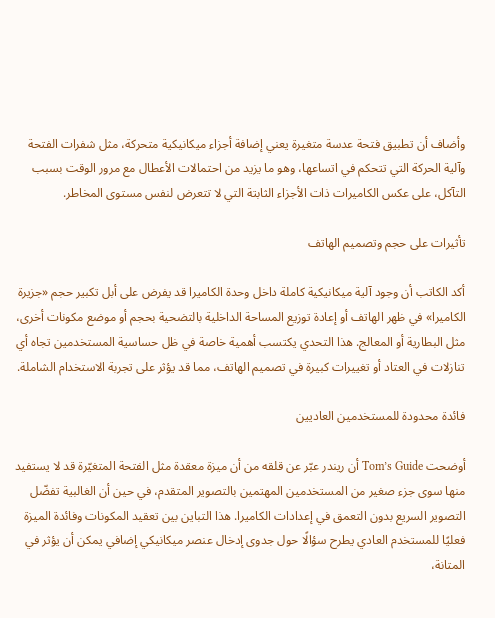وأضاف أن تطبيق فتحة عدسة متغيرة يعني إضافة أجزاء ميكانيكية متحركة، مثل شفرات الفتحة وآلية الحركة التي تتحكم في اتساعها، وهو ما يزيد من احتمالات الأعطال مع مرور الوقت بسبب التآكل، على عكس الكاميرات ذات الأجزاء الثابتة التي لا تتعرض لنفس مستوى المخاطر.

تأثيرات على حجم وتصميم الهاتف

أكد الكاتب أن وجود آلية ميكانيكية كاملة داخل وحدة الكاميرا قد يفرض على أبل تكبير حجم «جزيرة الكاميرا» في ظهر الهاتف أو إعادة توزيع المساحة الداخلية بالتضحية بحجم أو موضع مكونات أخرى، مثل البطارية أو المعالج. هذا التحدي يكتسب أهمية خاصة في ظل حساسية المستخدمين تجاه أي تنازلات في العتاد أو تغييرات كبيرة في تصميم الهاتف، مما قد يؤثر على تجربة الاستخدام الشاملة.

فائدة محدودة للمستخدمين العاديين

أوضحت Tom’s Guide أن ريندر عبّر عن قلقه من أن ميزة معقدة مثل الفتحة المتغيّرة قد لا يستفيد منها سوى جزء صغير من المستخدمين المهتمين بالتصوير المتقدم، في حين أن الغالبية تفضّل التصوير السريع بدون التعمق في إعدادات الكاميرا. هذا التباين بين تعقيد المكونات وفائدة الميزة فعليًا للمستخدم العادي يطرح سؤالًا حول جدوى إدخال عنصر ميكانيكي إضافي يمكن أن يؤثر في المتانة،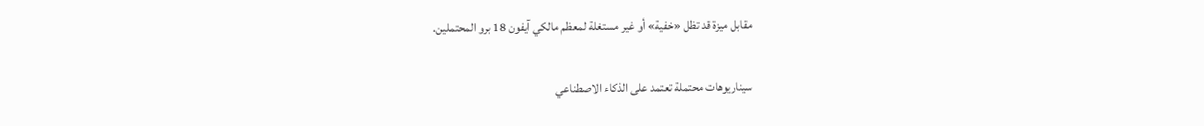مقابل ميزة قد تظل «خفية» أو غير مستغلة لمعظم مالكي آيفون 18 برو المحتملين.

سيناريوهات محتملة تعتمد على الذكاء الاصطناعي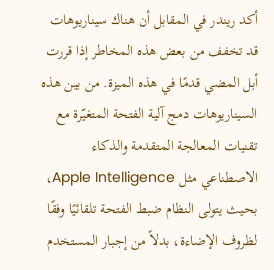أكد ريندر في المقابل أن هناك سيناريوهات قد تخفف من بعض هذه المخاطر إذا قررت أبل المضي قدمًا في هذه الميزة. من بين هذه السيناريوهات دمج آلية الفتحة المتغيّرة مع تقنيات المعالجة المتقدمة والذكاء الاصطناعي مثل Apple Intelligence، بحيث يتولى النظام ضبط الفتحة تلقائيًا وفقًا لظروف الإضاءة، بدلاً من إجبار المستخدم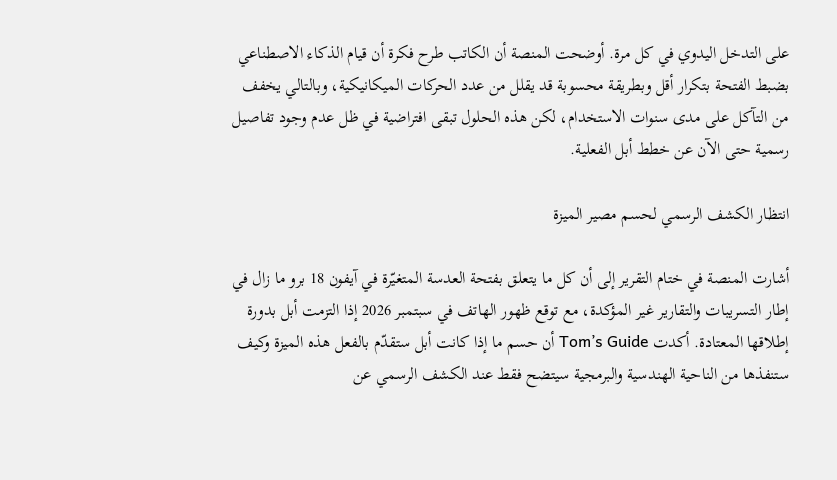على التدخل اليدوي في كل مرة. أوضحت المنصة أن الكاتب طرح فكرة أن قيام الذكاء الاصطناعي بضبط الفتحة بتكرار أقل وبطريقة محسوبة قد يقلل من عدد الحركات الميكانيكية، وبالتالي يخفف من التآكل على مدى سنوات الاستخدام، لكن هذه الحلول تبقى افتراضية في ظل عدم وجود تفاصيل رسمية حتى الآن عن خطط أبل الفعلية.

انتظار الكشف الرسمي لحسم مصير الميزة

أشارت المنصة في ختام التقرير إلى أن كل ما يتعلق بفتحة العدسة المتغيّرة في آيفون 18 برو ما زال في إطار التسريبات والتقارير غير المؤكدة، مع توقع ظهور الهاتف في سبتمبر 2026 إذا التزمت أبل بدورة إطلاقها المعتادة. أكدت Tom’s Guide أن حسم ما إذا كانت أبل ستقدّم بالفعل هذه الميزة وكيف ستنفذها من الناحية الهندسية والبرمجية سيتضح فقط عند الكشف الرسمي عن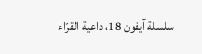سلسلة آيفون 18، داعية القرّاء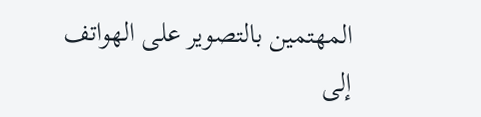المهتمين بالتصوير على الهواتف إلى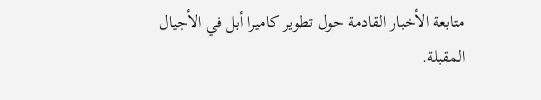متابعة الأخبار القادمة حول تطوير كاميرا أبل في الأجيال المقبلة.